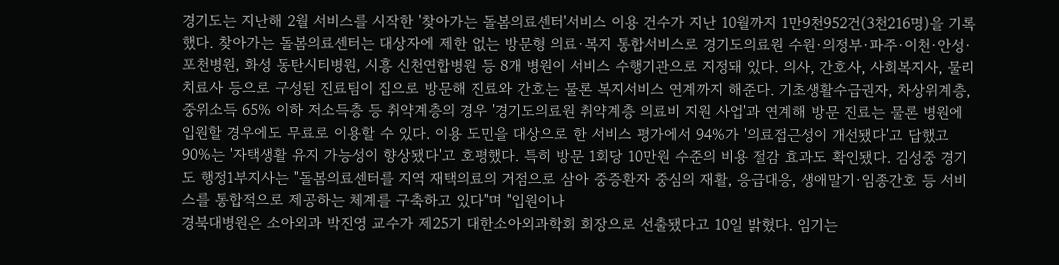경기도는 지난해 2월 서비스를 시작한 '찾아가는 돌봄의료센터'서비스 이용 건수가 지난 10월까지 1만9천952건(3천216명)을 기록했다. 찾아가는 돌봄의료센터는 대상자에 제한 없는 방문형 의료·복지 통합서비스로 경기도의료원 수원·의정부·파주·이천·안성·포천병원, 화성 동탄시티병원, 시흥 신천연합병원 등 8개 병원이 서비스 수행기관으로 지정돼 있다. 의사, 간호사, 사회복지사, 물리치료사 등으로 구성된 진료팀이 집으로 방문해 진료와 간호는 물론 복지서비스 연계까지 해준다. 기초생활수급권자, 차상위계층, 중위소득 65% 이하 저소득층 등 취약계층의 경우 '경기도의료원 취약계층 의료비 지원 사업'과 연계해 방문 진료는 물론 병원에 입원할 경우에도 무료로 이용할 수 있다. 이용 도민을 대상으로 한 서비스 평가에서 94%가 '의료접근성이 개선됐다'고 답했고 90%는 '자택생활 유지 가능성이 향상됐다'고 호평했다. 특히 방문 1회당 10만원 수준의 비용 절감 효과도 확인됐다. 김성중 경기도 행정1부지사는 "돌봄의료센터를 지역 재택의료의 거점으로 삼아 중증환자 중심의 재활, 응급대응, 생애말기·임종간호 등 서비스를 통합적으로 제공하는 체계를 구축하고 있다"며 "입원이나
경북대병원은 소아외과 박진영 교수가 제25기 대한소아외과학회 회장으로 선출됐다고 10일 밝혔다. 임기는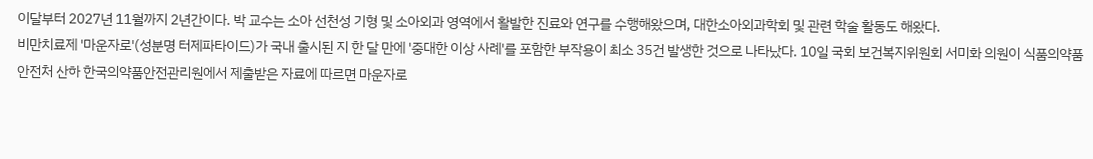이달부터 2027년 11월까지 2년간이다. 박 교수는 소아 선천성 기형 및 소아외과 영역에서 활발한 진료와 연구를 수행해왔으며, 대한소아외과학회 및 관련 학술 활동도 해왔다.
비만치료제 '마운자로'(성분명 터제파타이드)가 국내 출시된 지 한 달 만에 '중대한 이상 사례'를 포함한 부작용이 최소 35건 발생한 것으로 나타났다. 10일 국회 보건복지위원회 서미화 의원이 식품의약품안전처 산하 한국의약품안전관리원에서 제출받은 자료에 따르면 마운자로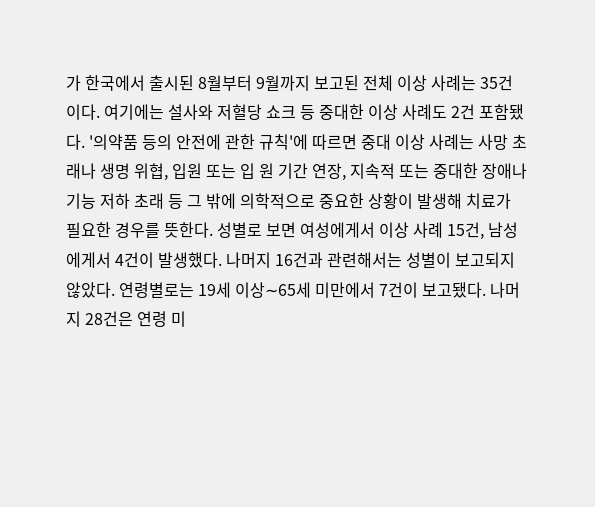가 한국에서 출시된 8월부터 9월까지 보고된 전체 이상 사례는 35건이다. 여기에는 설사와 저혈당 쇼크 등 중대한 이상 사례도 2건 포함됐다. '의약품 등의 안전에 관한 규칙'에 따르면 중대 이상 사례는 사망 초래나 생명 위협, 입원 또는 입 원 기간 연장, 지속적 또는 중대한 장애나 기능 저하 초래 등 그 밖에 의학적으로 중요한 상황이 발생해 치료가 필요한 경우를 뜻한다. 성별로 보면 여성에게서 이상 사례 15건, 남성에게서 4건이 발생했다. 나머지 16건과 관련해서는 성별이 보고되지 않았다. 연령별로는 19세 이상∼65세 미만에서 7건이 보고됐다. 나머지 28건은 연령 미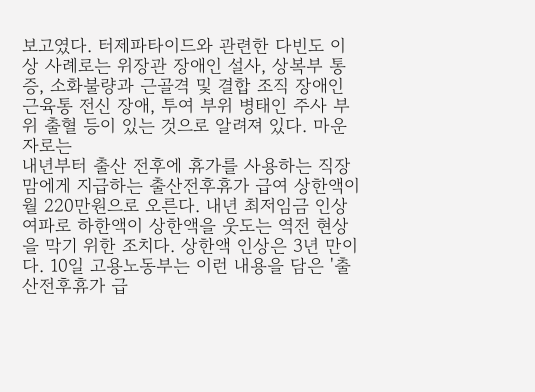보고였다. 터제파타이드와 관련한 다빈도 이상 사례로는 위장관 장애인 설사, 상복부 통증, 소화불량과 근골격 및 결합 조직 장애인 근육통 전신 장애, 투여 부위 병태인 주사 부위 출혈 등이 있는 것으로 알려져 있다. 마운자로는
내년부터 출산 전후에 휴가를 사용하는 직장맘에게 지급하는 출산전후휴가 급여 상한액이 월 220만원으로 오른다. 내년 최저임금 인상 여파로 하한액이 상한액을 웃도는 역전 현상을 막기 위한 조치다. 상한액 인상은 3년 만이다. 10일 고용노동부는 이런 내용을 담은 '출산전후휴가 급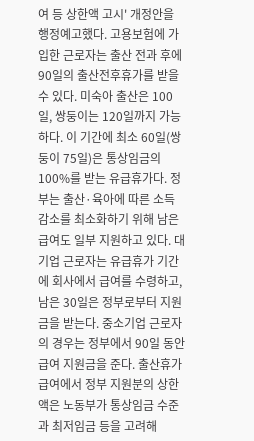여 등 상한액 고시' 개정안을 행정예고했다. 고용보험에 가입한 근로자는 출산 전과 후에 90일의 출산전후휴가를 받을 수 있다. 미숙아 출산은 100일, 쌍둥이는 120일까지 가능하다. 이 기간에 최소 60일(쌍둥이 75일)은 통상임금의 100%를 받는 유급휴가다. 정부는 출산·육아에 따른 소득 감소를 최소화하기 위해 남은 급여도 일부 지원하고 있다. 대기업 근로자는 유급휴가 기간에 회사에서 급여를 수령하고, 남은 30일은 정부로부터 지원금을 받는다. 중소기업 근로자의 경우는 정부에서 90일 동안 급여 지원금을 준다. 출산휴가 급여에서 정부 지원분의 상한액은 노동부가 통상임금 수준과 최저임금 등을 고려해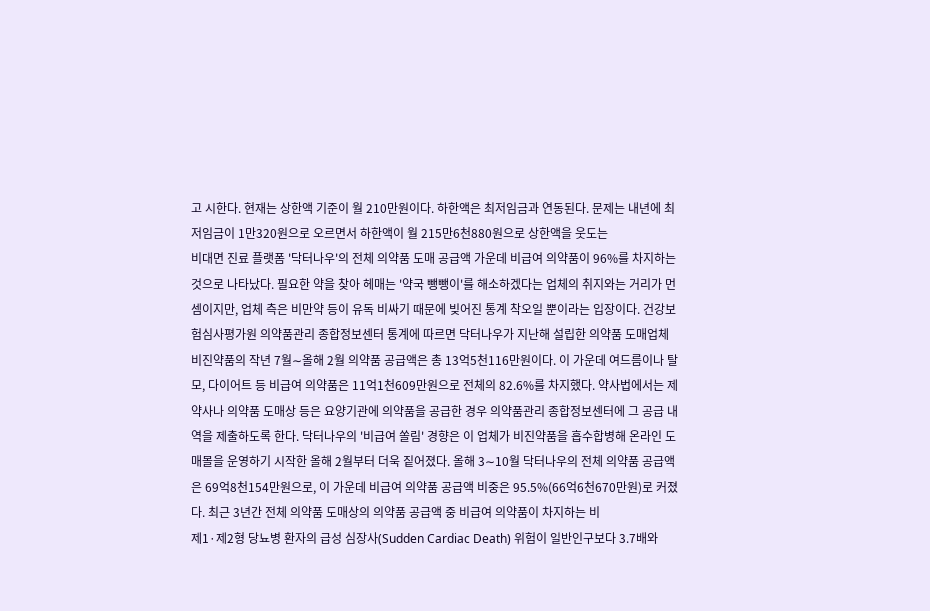고 시한다. 현재는 상한액 기준이 월 210만원이다. 하한액은 최저임금과 연동된다. 문제는 내년에 최저임금이 1만320원으로 오르면서 하한액이 월 215만6천880원으로 상한액을 웃도는
비대면 진료 플랫폼 '닥터나우'의 전체 의약품 도매 공급액 가운데 비급여 의약품이 96%를 차지하는 것으로 나타났다. 필요한 약을 찾아 헤매는 '약국 뺑뺑이'를 해소하겠다는 업체의 취지와는 거리가 먼 셈이지만, 업체 측은 비만약 등이 유독 비싸기 때문에 빚어진 통계 착오일 뿐이라는 입장이다. 건강보험심사평가원 의약품관리 종합정보센터 통계에 따르면 닥터나우가 지난해 설립한 의약품 도매업체 비진약품의 작년 7월∼올해 2월 의약품 공급액은 총 13억5천116만원이다. 이 가운데 여드름이나 탈모, 다이어트 등 비급여 의약품은 11억1천609만원으로 전체의 82.6%를 차지했다. 약사법에서는 제약사나 의약품 도매상 등은 요양기관에 의약품을 공급한 경우 의약품관리 종합정보센터에 그 공급 내역을 제출하도록 한다. 닥터나우의 '비급여 쏠림' 경향은 이 업체가 비진약품을 흡수합병해 온라인 도매몰을 운영하기 시작한 올해 2월부터 더욱 짙어졌다. 올해 3∼10월 닥터나우의 전체 의약품 공급액은 69억8천154만원으로, 이 가운데 비급여 의약품 공급액 비중은 95.5%(66억6천670만원)로 커졌다. 최근 3년간 전체 의약품 도매상의 의약품 공급액 중 비급여 의약품이 차지하는 비
제1·제2형 당뇨병 환자의 급성 심장사(Sudden Cardiac Death) 위험이 일반인구보다 3.7배와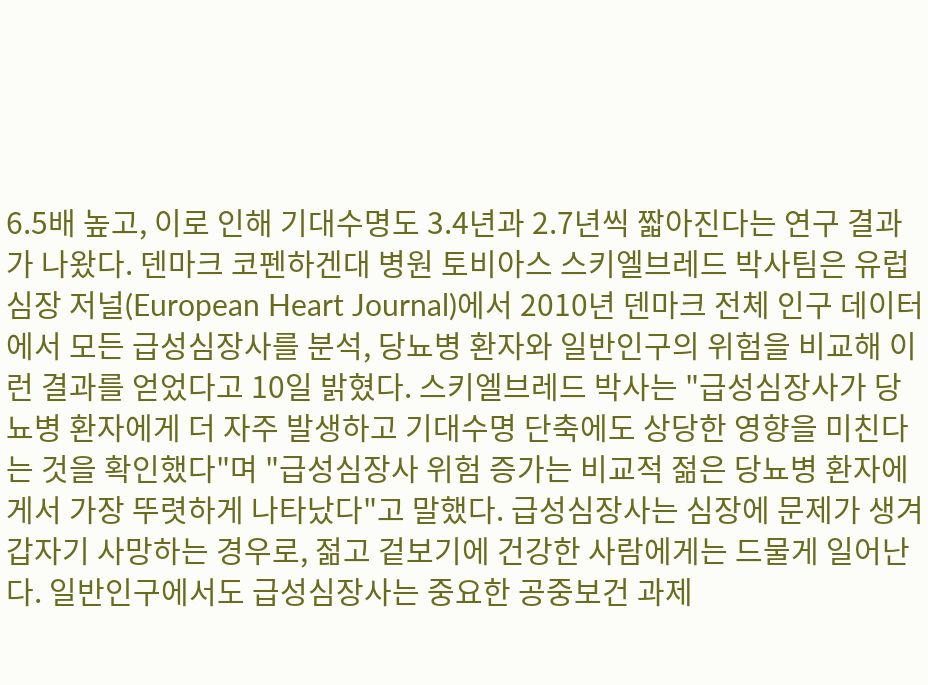6.5배 높고, 이로 인해 기대수명도 3.4년과 2.7년씩 짧아진다는 연구 결과가 나왔다. 덴마크 코펜하겐대 병원 토비아스 스키엘브레드 박사팀은 유럽 심장 저널(European Heart Journal)에서 2010년 덴마크 전체 인구 데이터에서 모든 급성심장사를 분석, 당뇨병 환자와 일반인구의 위험을 비교해 이런 결과를 얻었다고 10일 밝혔다. 스키엘브레드 박사는 "급성심장사가 당뇨병 환자에게 더 자주 발생하고 기대수명 단축에도 상당한 영향을 미친다는 것을 확인했다"며 "급성심장사 위험 증가는 비교적 젊은 당뇨병 환자에게서 가장 뚜렷하게 나타났다"고 말했다. 급성심장사는 심장에 문제가 생겨 갑자기 사망하는 경우로, 젊고 겉보기에 건강한 사람에게는 드물게 일어난다. 일반인구에서도 급성심장사는 중요한 공중보건 과제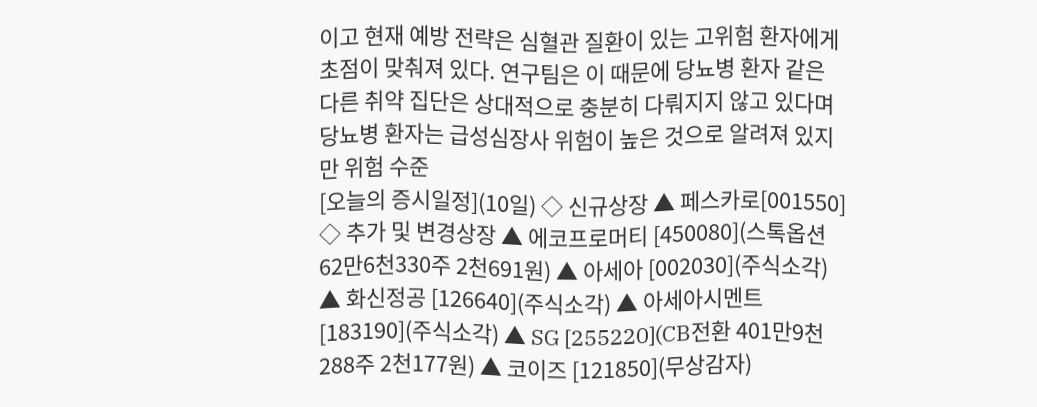이고 현재 예방 전략은 심혈관 질환이 있는 고위험 환자에게 초점이 맞춰져 있다. 연구팀은 이 때문에 당뇨병 환자 같은 다른 취약 집단은 상대적으로 충분히 다뤄지지 않고 있다며 당뇨병 환자는 급성심장사 위험이 높은 것으로 알려져 있지만 위험 수준
[오늘의 증시일정](10일) ◇ 신규상장 ▲ 페스카로[001550] ◇ 추가 및 변경상장 ▲ 에코프로머티 [450080](스톡옵션 62만6천330주 2천691원) ▲ 아세아 [002030](주식소각) ▲ 화신정공 [126640](주식소각) ▲ 아세아시멘트 [183190](주식소각) ▲ SG [255220](CB전환 401만9천288주 2천177원) ▲ 코이즈 [121850](무상감자)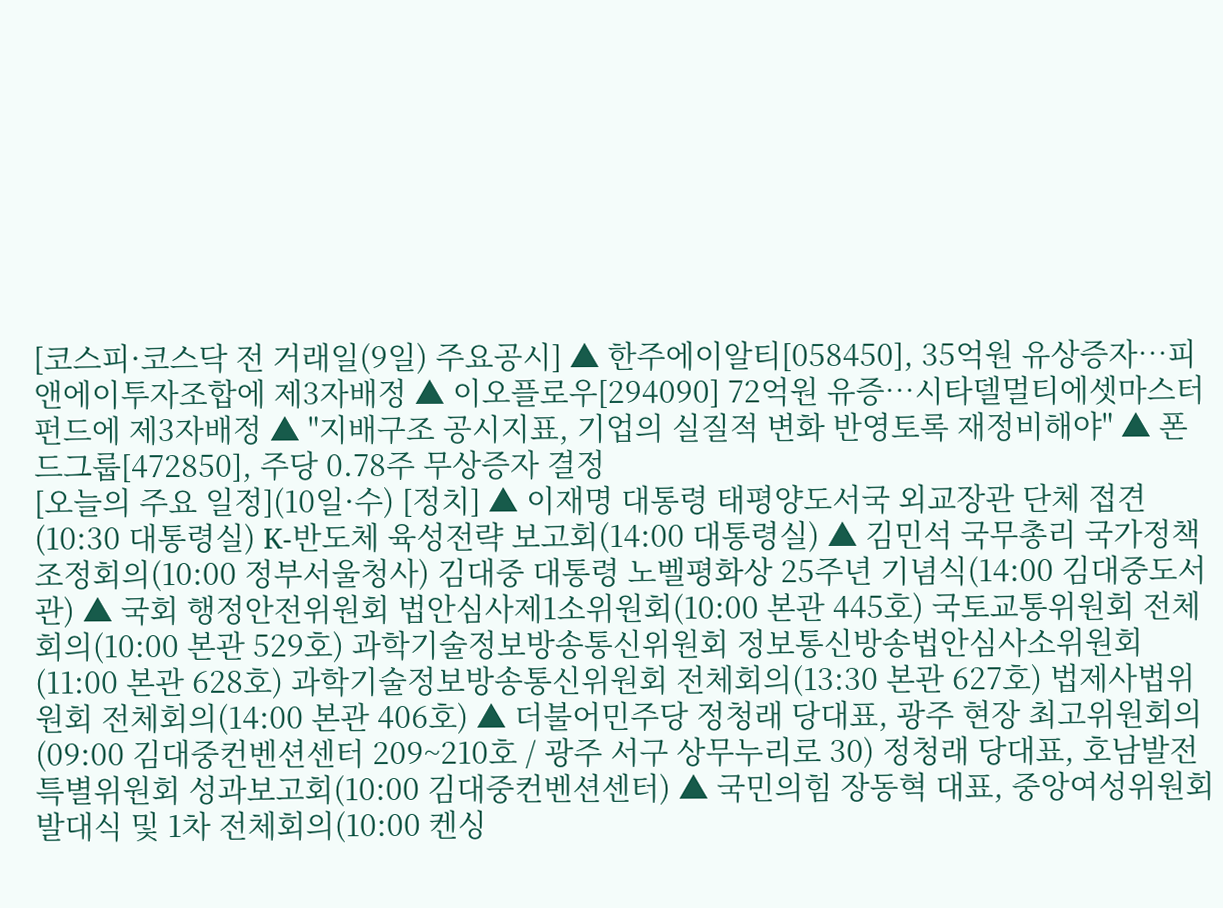[코스피·코스닥 전 거래일(9일) 주요공시] ▲ 한주에이알티[058450], 35억원 유상증자…피앤에이투자조합에 제3자배정 ▲ 이오플로우[294090] 72억원 유증…시타델멀티에셋마스터펀드에 제3자배정 ▲ "지배구조 공시지표, 기업의 실질적 변화 반영토록 재정비해야" ▲ 폰드그룹[472850], 주당 0.78주 무상증자 결정
[오늘의 주요 일정](10일·수) [정치] ▲ 이재명 대통령 태평양도서국 외교장관 단체 접견(10:30 대통령실) K-반도체 육성전략 보고회(14:00 대통령실) ▲ 김민석 국무총리 국가정책조정회의(10:00 정부서울청사) 김대중 대통령 노벨평화상 25주년 기념식(14:00 김대중도서관) ▲ 국회 행정안전위원회 법안심사제1소위원회(10:00 본관 445호) 국토교통위원회 전체회의(10:00 본관 529호) 과학기술정보방송통신위원회 정보통신방송법안심사소위원회(11:00 본관 628호) 과학기술정보방송통신위원회 전체회의(13:30 본관 627호) 법제사법위원회 전체회의(14:00 본관 406호) ▲ 더불어민주당 정청래 당대표, 광주 현장 최고위원회의(09:00 김대중컨벤션센터 209~210호 / 광주 서구 상무누리로 30) 정청래 당대표, 호남발전특별위원회 성과보고회(10:00 김대중컨벤션센터) ▲ 국민의힘 장동혁 대표, 중앙여성위원회 발대식 및 1차 전체회의(10:00 켄싱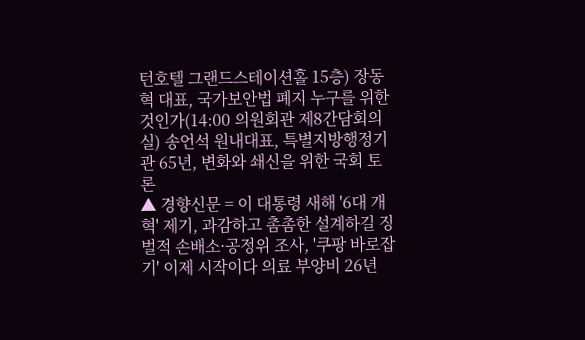턴호텔 그랜드스테이션홀 15층) 장동혁 대표, 국가보안법 폐지 누구를 위한 것인가(14:00 의원회관 제8간담회의실) 송언석 원내대표, 특별지방행정기관 65년, 변화와 쇄신을 위한 국회 토론
▲ 경향신문 = 이 대통령 새해 '6대 개혁' 제기, 과감하고 촘촘한 설계하길 징벌적 손배소·공정위 조사, '쿠팡 바로잡기' 이제 시작이다 의료 부양비 26년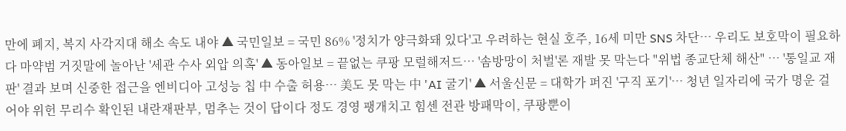만에 폐지, 복지 사각지대 해소 속도 내야 ▲ 국민일보 = 국민 86% '정치가 양극화돼 있다'고 우려하는 현실 호주, 16세 미만 SNS 차단… 우리도 보호막이 필요하다 마약범 거짓말에 놀아난 '세관 수사 외압 의혹' ▲ 동아일보 = 끝없는 쿠팡 모럴해저드… '솜방망이 처벌'론 재발 못 막는다 "위법 종교단체 해산" … '통일교 재판' 결과 보며 신중한 접근을 엔비디아 고성능 칩 中 수출 허용… 美도 못 막는 中 'AI 굴기' ▲ 서울신문 = 대학가 퍼진 '구직 포기'… 청년 일자리에 국가 명운 걸어야 위헌 무리수 확인된 내란재판부, 멈추는 것이 답이다 정도 경영 팽개치고 힘센 전관 방패막이, 쿠팡뿐이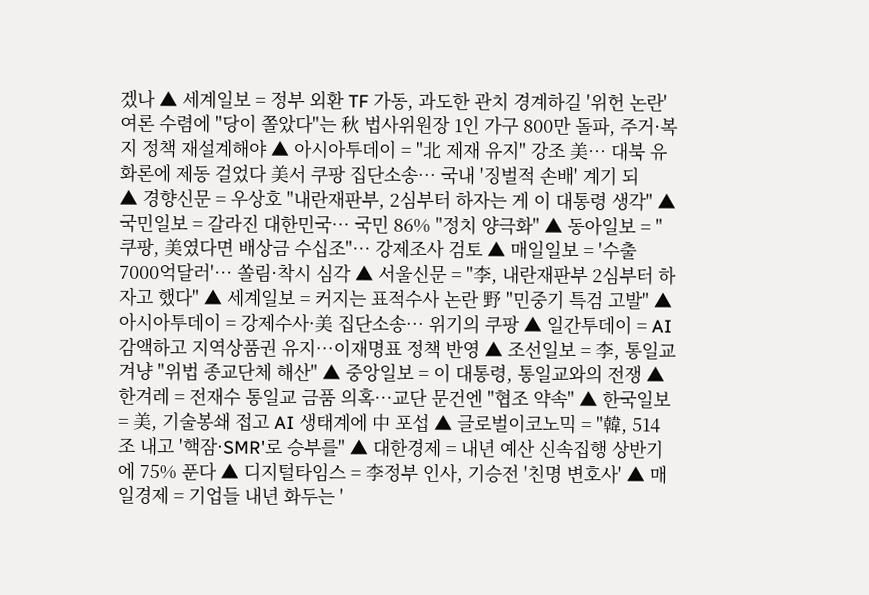겠나 ▲ 세계일보 = 정부 외환 TF 가동, 과도한 관치 경계하길 '위헌 논란' 여론 수렴에 "당이 쫄았다"는 秋 법사위원장 1인 가구 800만 돌파, 주거·복지 정책 재설계해야 ▲ 아시아투데이 = "北 제재 유지" 강조 美… 대북 유화론에 제동 걸었다 美서 쿠팡 집단소송… 국내 '징벌적 손배' 계기 되
▲ 경향신문 = 우상호 "내란재판부, 2심부터 하자는 게 이 대통령 생각" ▲ 국민일보 = 갈라진 대한민국… 국민 86% "정치 양극화" ▲ 동아일보 = "쿠팡, 美였다면 배상금 수십조"… 강제조사 검토 ▲ 매일일보 = '수출 7000억달러'… 쏠림·착시 심각 ▲ 서울신문 = "李, 내란재판부 2심부터 하자고 했다" ▲ 세계일보 = 커지는 표적수사 논란 野 "민중기 특검 고발" ▲ 아시아투데이 = 강제수사·美 집단소송… 위기의 쿠팡 ▲ 일간투데이 = AI 감액하고 지역상품권 유지…이재명표 정책 반영 ▲ 조선일보 = 李, 통일교 겨냥 "위법 종교단체 해산" ▲ 중앙일보 = 이 대통령, 통일교와의 전쟁 ▲ 한겨레 = 전재수 통일교 금품 의혹…교단 문건엔 "협조 약속" ▲ 한국일보 = 美, 기술봉쇄 접고 AI 생태계에 中 포섭 ▲ 글로벌이코노믹 = "韓, 514조 내고 '핵잠·SMR'로 승부를" ▲ 대한경제 = 내년 예산 신속집행 상반기에 75% 푼다 ▲ 디지털타임스 = 李정부 인사, 기승전 '친명 변호사' ▲ 매일경제 = 기업들 내년 화두는 '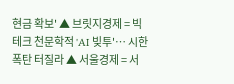현금 확보' ▲ 브릿지경제 = 빅테크 천문학적 'AI 빚투'… 시한폭탄 터질라 ▲ 서울경제 = 서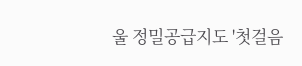울 정밀공급지도 '첫걸음